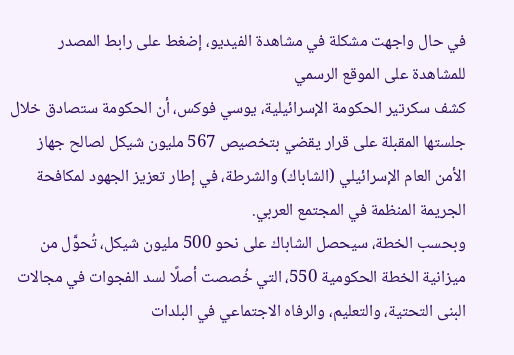في حال واجهت مشكلة في مشاهدة الفيديو، إضغط على رابط المصدر للمشاهدة على الموقع الرسمي
كشف سكرتير الحكومة الإسرائيلية، يوسي فوكس، أن الحكومة ستصادق خلال جلستها المقبلة على قرار يقضي بتخصيص 567 مليون شيكل لصالح جهاز الأمن العام الإسرائيلي (الشاباك) والشرطة، في إطار تعزيز الجهود لمكافحة الجريمة المنظمة في المجتمع العربي.
وبحسب الخطة، سيحصل الشاباك على نحو 500 مليون شيكل، تُحوَّل من ميزانية الخطة الحكومية 550، التي خُصصت أصلًا لسد الفجوات في مجالات البنى التحتية، والتعليم، والرفاه الاجتماعي في البلدات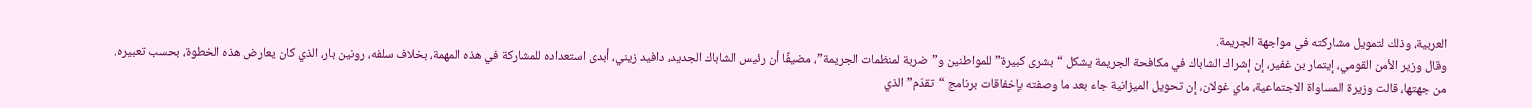العربية، وذلك لتمويل مشاركته في مواجهة الجريمة.
وقال وزير الأمن القومي، إيتمار بن غفير، إن إشراك الشاباك في مكافحة الجريمة يشكل “بشرى كبيرة” للمواطنين و”ضربة لمنظمات الجريمة”، مضيفًا أن رئيس الشاباك الجديد، دافيد زيني، أبدى استعداده للمشاركة في هذه المهمة، بخلاف سلفه، رونين بار، الذي كان يعارض هذه الخطوة، بحسب تعبيره.
من جهتها، قالت وزيرة المساواة الاجتماعية، ماي غولان، إن تحويل الميزانية جاء بعد ما وصفته بإخفاقات برنامج “تقدّم” الذي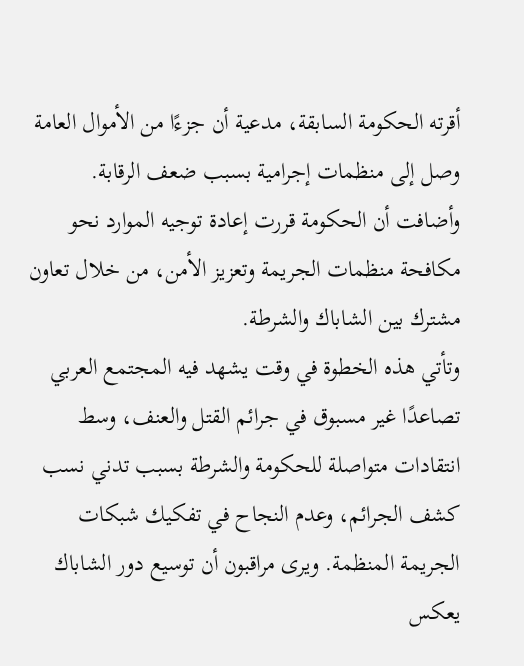أقرته الحكومة السابقة، مدعية أن جزءًا من الأموال العامة وصل إلى منظمات إجرامية بسبب ضعف الرقابة. وأضافت أن الحكومة قررت إعادة توجيه الموارد نحو مكافحة منظمات الجريمة وتعزيز الأمن، من خلال تعاون مشترك بين الشاباك والشرطة.
وتأتي هذه الخطوة في وقت يشهد فيه المجتمع العربي تصاعدًا غير مسبوق في جرائم القتل والعنف، وسط انتقادات متواصلة للحكومة والشرطة بسبب تدني نسب كشف الجرائم، وعدم النجاح في تفكيك شبكات الجريمة المنظمة. ويرى مراقبون أن توسيع دور الشاباك يعكس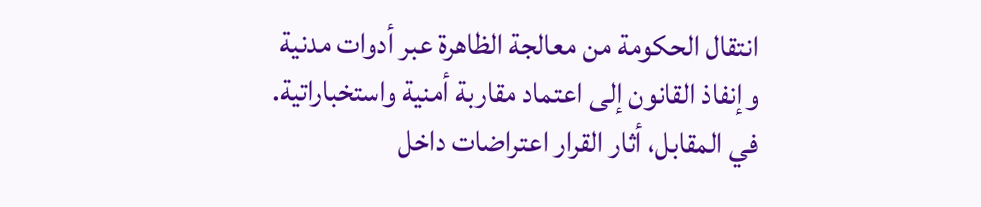انتقال الحكومة من معالجة الظاهرة عبر أدوات مدنية وإنفاذ القانون إلى اعتماد مقاربة أمنية واستخباراتية.
في المقابل، أثار القرار اعتراضات داخل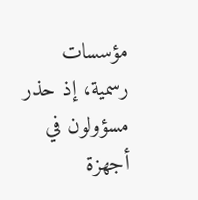مؤسسات رسمية، إذ حذر مسؤولون في أجهزة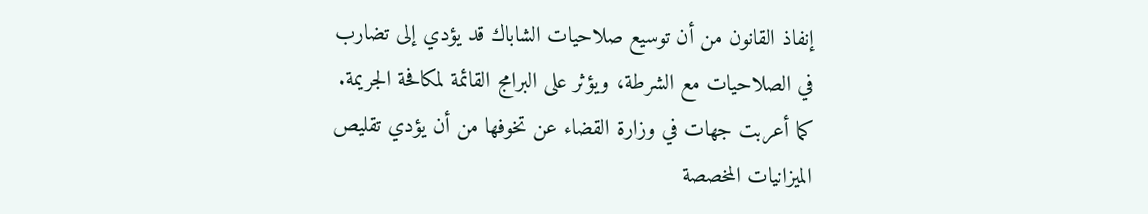إنفاذ القانون من أن توسيع صلاحيات الشاباك قد يؤدي إلى تضارب في الصلاحيات مع الشرطة، ويؤثر على البرامج القائمة لمكافحة الجريمة.
كما أعربت جهات في وزارة القضاء عن تخوفها من أن يؤدي تقليص الميزانيات المخصصة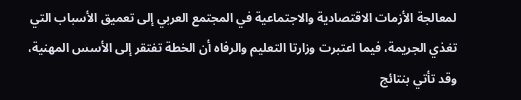لمعالجة الأزمات الاقتصادية والاجتماعية في المجتمع العربي إلى تعميق الأسباب التي تغذي الجريمة، فيما اعتبرت وزارتا التعليم والرفاه أن الخطة تفتقر إلى الأسس المهنية، وقد تأتي بنتائج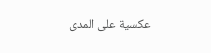عكسية على المدى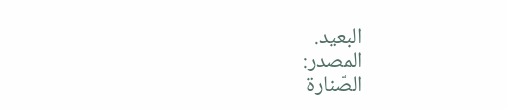البعيد.
المصدر:
الصّنارة